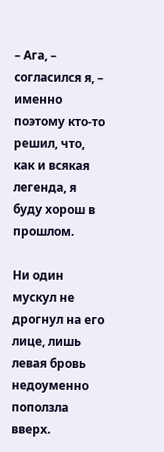– Ага, – согласился я, – именно поэтому кто-то решил, что, как и всякая легенда, я буду хорош в прошлом.

Ни один мускул не дрогнул на его лице, лишь левая бровь недоуменно поползла вверх.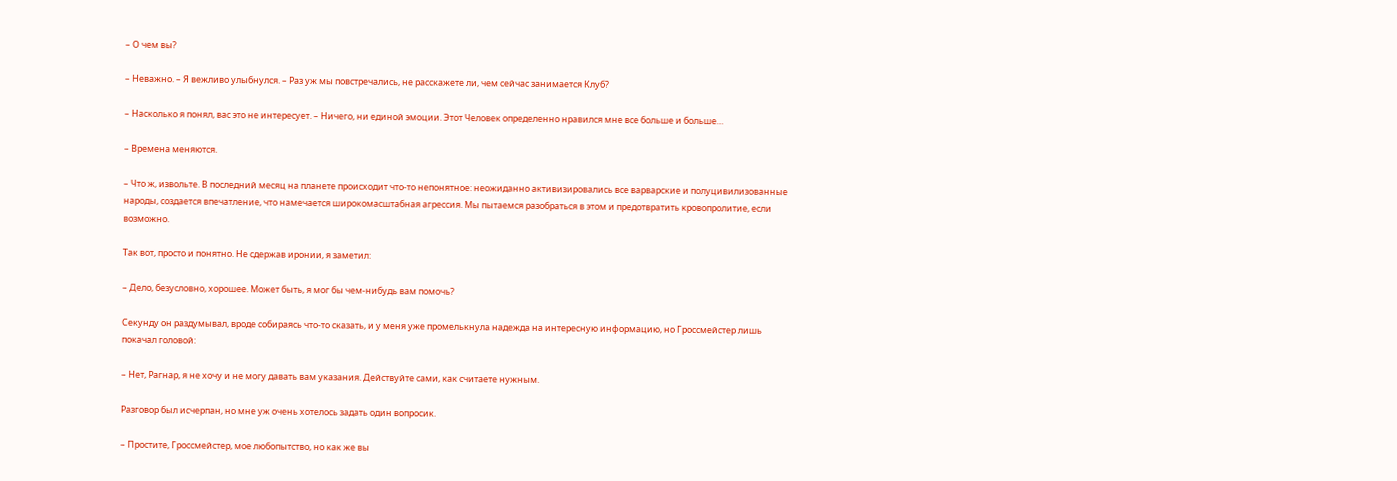– О чем вы?

– Неважно. – Я вежливо улыбнулся. – Раз уж мы повстречались, не расскажете ли, чем сейчас занимается Клуб?

– Насколько я понял, вас это не интересует. – Ничего, ни единой эмоции. Этот Человек определенно нравился мне все больше и больше…

– Времена меняются.

– Что ж, извольте. В последний месяц на планете происходит что-то непонятное: неожиданно активизировались все варварские и полуцивилизованные народы, создается впечатление, что намечается широкомасштабная агрессия. Мы пытаемся разобраться в этом и предотвратить кровопролитие, если возможно.

Так вот, просто и понятно. Не сдержав иронии, я заметил:

– Дело, безусловно, хорошее. Может быть, я мог бы чем-нибудь вам помочь?

Секунду он раздумывал, вроде собираясь что-то сказать, и у меня уже промелькнула надежда на интересную информацию, но Гроссмейстер лишь покачал головой:

– Нет, Рагнар, я не хочу и не могу давать вам указания. Действуйте сами, как считаете нужным.

Разговор был исчерпан, но мне уж очень хотелось задать один вопросик.

– Простите, Гроссмейстер, мое любопытство, но как же вы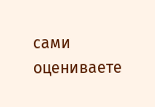сами оцениваете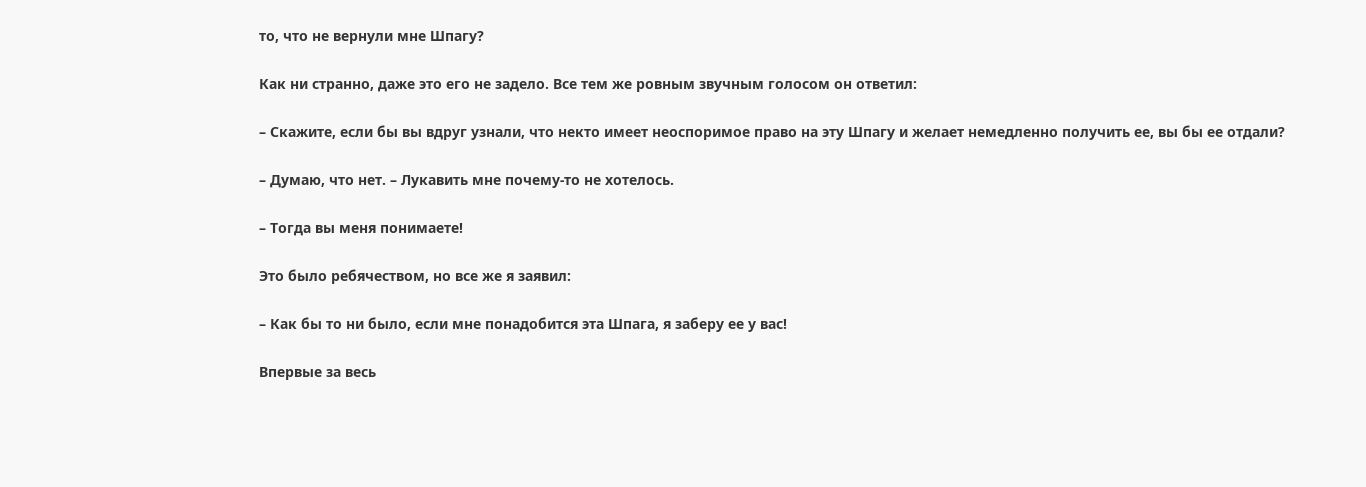то, что не вернули мне Шпагу?

Как ни странно, даже это его не задело. Все тем же ровным звучным голосом он ответил:

– Скажите, если бы вы вдруг узнали, что некто имеет неоспоримое право на эту Шпагу и желает немедленно получить ее, вы бы ее отдали?

– Думаю, что нет. – Лукавить мне почему-то не хотелось.

– Тогда вы меня понимаете!

Это было ребячеством, но все же я заявил:

– Как бы то ни было, если мне понадобится эта Шпага, я заберу ее у вас!

Впервые за весь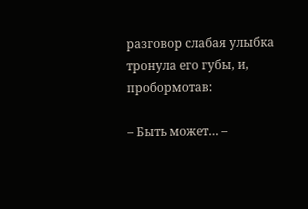разговор слабая улыбка тронула его губы, и, пробормотав:

– Быть может… –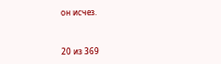он исчез.



20 из 369